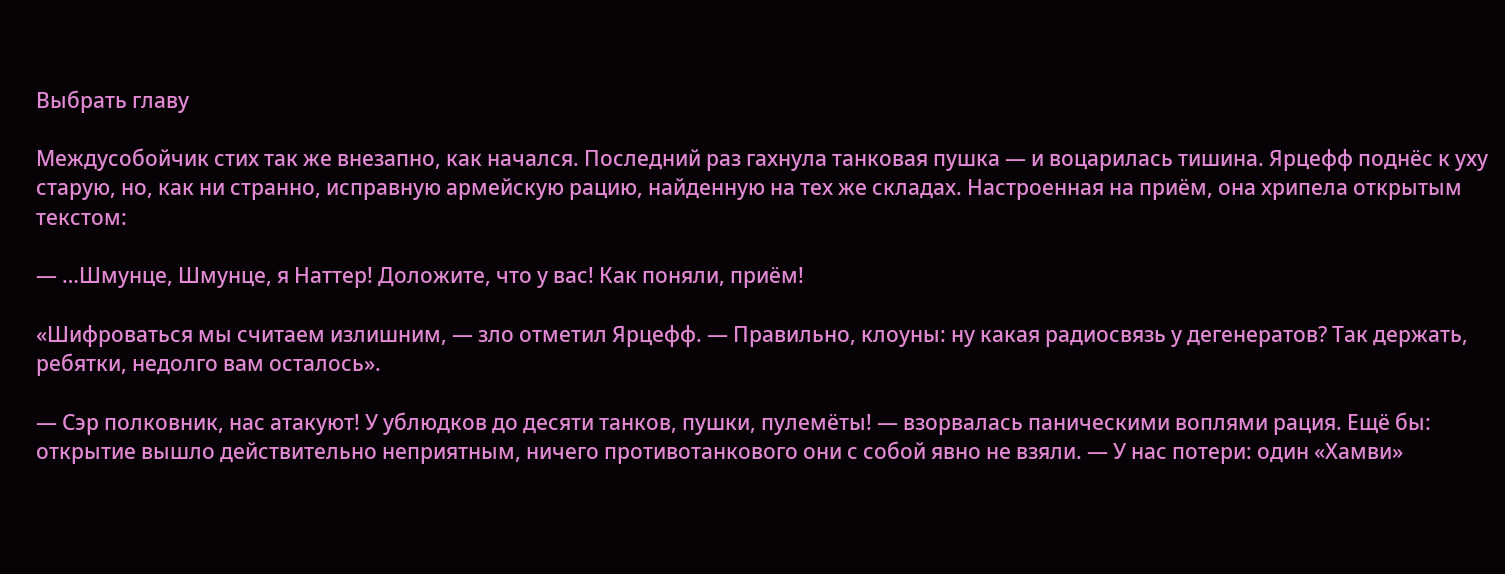Выбрать главу

Междусобойчик стих так же внезапно, как начался. Последний раз гахнула танковая пушка — и воцарилась тишина. Ярцефф поднёс к уху старую, но, как ни странно, исправную армейскую рацию, найденную на тех же складах. Настроенная на приём, она хрипела открытым текстом:

— …Шмунце, Шмунце, я Наттер! Доложите, что у вас! Как поняли, приём!

«Шифроваться мы считаем излишним, — зло отметил Ярцефф. — Правильно, клоуны: ну какая радиосвязь у дегенератов? Так держать, ребятки, недолго вам осталось».

— Сэр полковник, нас атакуют! У ублюдков до десяти танков, пушки, пулемёты! — взорвалась паническими воплями рация. Ещё бы: открытие вышло действительно неприятным, ничего противотанкового они с собой явно не взяли. — У нас потери: один «Хамви»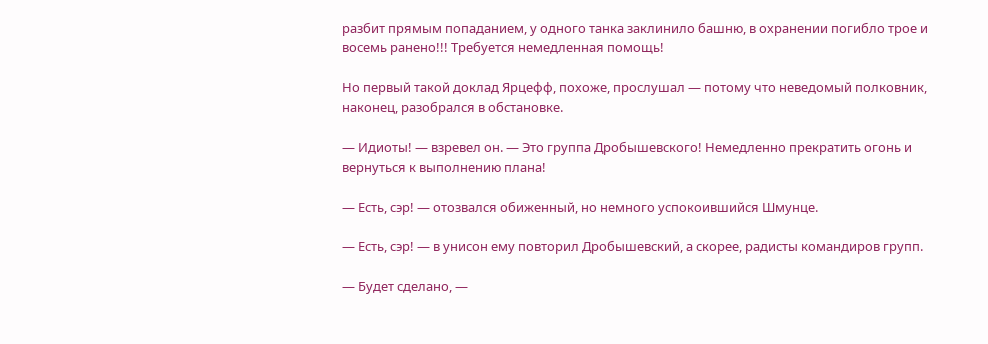разбит прямым попаданием, у одного танка заклинило башню, в охранении погибло трое и восемь ранено!!! Требуется немедленная помощь!

Но первый такой доклад Ярцефф, похоже, прослушал — потому что неведомый полковник, наконец, разобрался в обстановке.

— Идиоты! — взревел он. — Это группа Дробышевского! Немедленно прекратить огонь и вернуться к выполнению плана!

— Есть, сэр! — отозвался обиженный, но немного успокоившийся Шмунце.

— Есть, сэр! — в унисон ему повторил Дробышевский, а скорее, радисты командиров групп.

— Будет сделано, —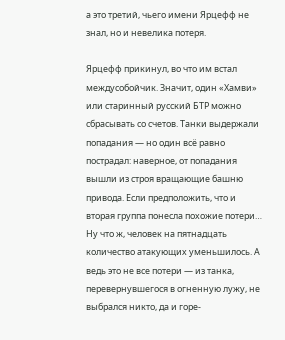а это третий, чьего имени Ярцефф не знал, но и невелика потеря.

Ярцефф прикинул, во что им встал междусобойчик. Значит, один «Хамви» или старинный русский БТР можно сбрасывать со счетов. Танки выдержали попадания — но один всё равно пострадал: наверное, от попадания вышли из строя вращающие башню привода. Если предположить, что и вторая группа понесла похожие потери… Ну что ж, человек на пятнадцать количество атакующих уменьшилось. А ведь это не все потери — из танка, перевернувшегося в огненную лужу, не выбрался никто, да и горе-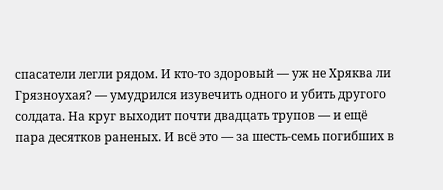спасатели легли рядом. И кто-то здоровый — уж не Хряква ли Грязноухая? — умудрился изувечить одного и убить другого солдата. На круг выходит почти двадцать трупов — и ещё пара десятков раненых. И всё это — за шесть-семь погибших в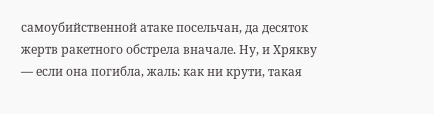самоубийственной атаке посельчан, да десяток жертв ракетного обстрела вначале. Ну, и Хрякву — если она погибла, жаль: как ни крути, такая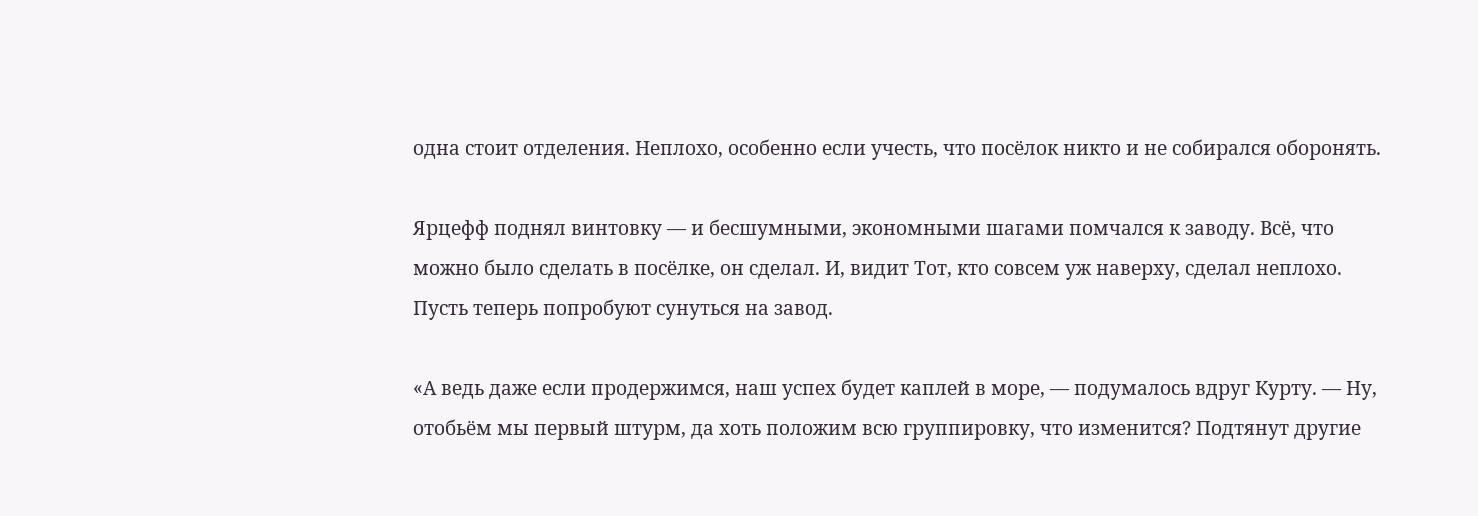одна стоит отделения. Неплохо, особенно если учесть, что посёлок никто и не собирался оборонять.

Ярцефф поднял винтовку — и бесшумными, экономными шагами помчался к заводу. Всё, что можно было сделать в посёлке, он сделал. И, видит Тот, кто совсем уж наверху, сделал неплохо. Пусть теперь попробуют сунуться на завод.

«А ведь даже если продержимся, наш успех будет каплей в море, — подумалось вдруг Курту. — Ну, отобьём мы первый штурм, да хоть положим всю группировку, что изменится? Подтянут другие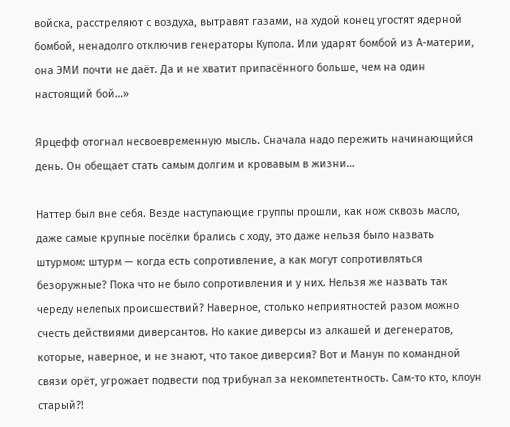войска, расстреляют с воздуха, вытравят газами, на худой конец угостят ядерной бомбой, ненадолго отключив генераторы Купола. Или ударят бомбой из А-материи, она ЭМИ почти не даёт. Да и не хватит припасённого больше, чем на один настоящий бой…»

Ярцефф отогнал несвоевременную мысль. Сначала надо пережить начинающийся день. Он обещает стать самым долгим и кровавым в жизни…

Наттер был вне себя. Везде наступающие группы прошли, как нож сквозь масло, даже самые крупные посёлки брались с ходу, это даже нельзя было назвать штурмом: штурм — когда есть сопротивление, а как могут сопротивляться безоружные? Пока что не было сопротивления и у них. Нельзя же назвать так череду нелепых происшествий? Наверное, столько неприятностей разом можно счесть действиями диверсантов. Но какие диверсы из алкашей и дегенератов, которые, наверное, и не знают, что такое диверсия? Вот и Манун по командной связи орёт, угрожает подвести под трибунал за некомпетентность. Сам-то кто, клоун старый?!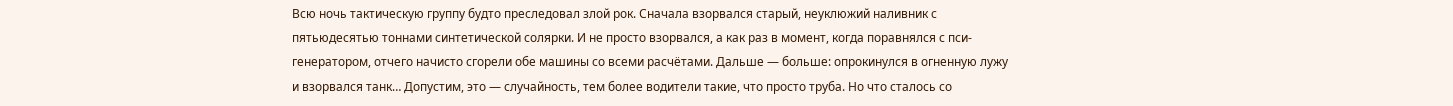Всю ночь тактическую группу будто преследовал злой рок. Сначала взорвался старый, неуклюжий наливник с пятьюдесятью тоннами синтетической солярки. И не просто взорвался, а как раз в момент, когда поравнялся с пси-генератором, отчего начисто сгорели обе машины со всеми расчётами. Дальше — больше: опрокинулся в огненную лужу и взорвался танк… Допустим, это — случайность, тем более водители такие, что просто труба. Но что сталось со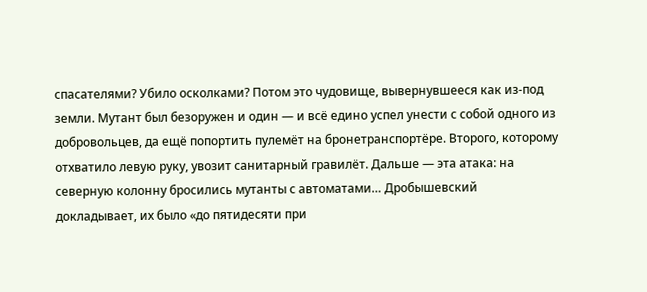спасателями? Убило осколками? Потом это чудовище, вывернувшееся как из-под земли. Мутант был безоружен и один — и всё едино успел унести с собой одного из добровольцев, да ещё попортить пулемёт на бронетранспортёре. Второго, которому отхватило левую руку, увозит санитарный гравилёт. Дальше — эта атака: на северную колонну бросились мутанты с автоматами… Дробышевский докладывает, их было «до пятидесяти при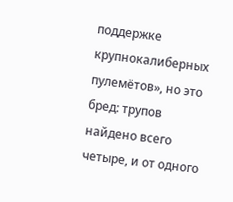поддержке крупнокалиберных пулемётов», но это бред: трупов найдено всего четыре, и от одного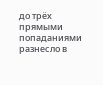до трёх прямыми попаданиями разнесло в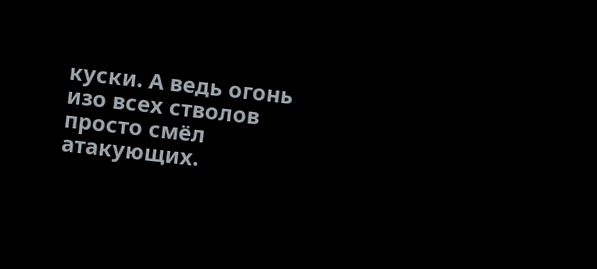куски. А ведь огонь изо всех стволов просто смёл атакующих.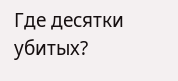Где десятки убитых?